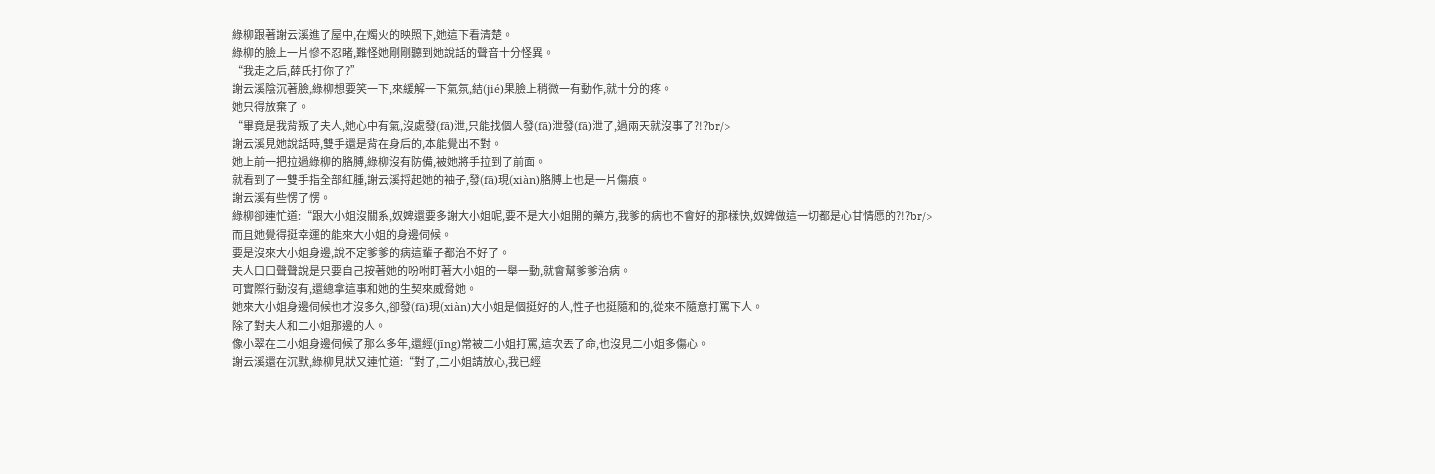綠柳跟著謝云溪進了屋中,在燭火的映照下,她這下看清楚。
綠柳的臉上一片慘不忍睹,難怪她剛剛聽到她說話的聲音十分怪異。
“我走之后,薛氏打你了?”
謝云溪陰沉著臉,綠柳想要笑一下,來緩解一下氣氛,結(jié)果臉上稍微一有動作,就十分的疼。
她只得放棄了。
“畢竟是我背叛了夫人,她心中有氣,沒處發(fā)泄,只能找個人發(fā)泄發(fā)泄了,過兩天就沒事了?!?br/>
謝云溪見她說話時,雙手還是背在身后的,本能覺出不對。
她上前一把拉過綠柳的胳膊,綠柳沒有防備,被她將手拉到了前面。
就看到了一雙手指全部紅腫,謝云溪捋起她的袖子,發(fā)現(xiàn)胳膊上也是一片傷痕。
謝云溪有些愣了愣。
綠柳卻連忙道:“跟大小姐沒關系,奴婢還要多謝大小姐呢,要不是大小姐開的藥方,我爹的病也不會好的那樣快,奴婢做這一切都是心甘情愿的?!?br/>
而且她覺得挺幸運的能來大小姐的身邊伺候。
要是沒來大小姐身邊,說不定爹爹的病這輩子都治不好了。
夫人口口聲聲說是只要自己按著她的吩咐盯著大小姐的一舉一動,就會幫爹爹治病。
可實際行動沒有,還總拿這事和她的生契來威脅她。
她來大小姐身邊伺候也才沒多久,卻發(fā)現(xiàn)大小姐是個挺好的人,性子也挺隨和的,從來不隨意打罵下人。
除了對夫人和二小姐那邊的人。
像小翠在二小姐身邊伺候了那么多年,還經(jīng)常被二小姐打罵,這次丟了命,也沒見二小姐多傷心。
謝云溪還在沉默,綠柳見狀又連忙道:“對了,二小姐請放心,我已經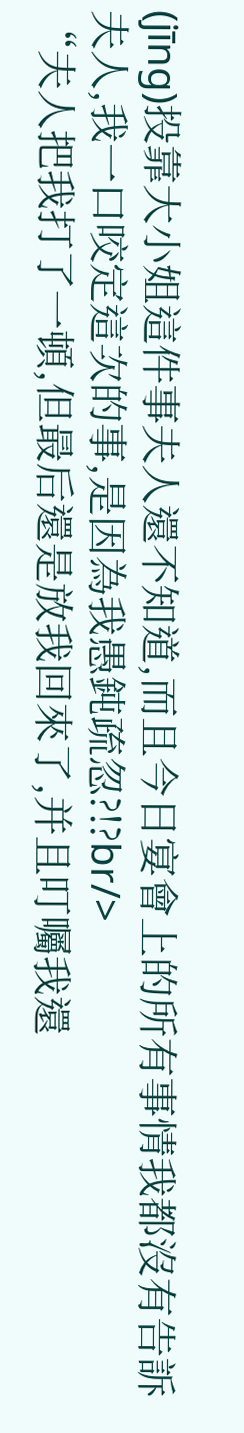(jīng)投靠大小姐這件事夫人還不知道,而且今日宴會上的所有事情我都沒有告訴夫人,我一口咬定這次的事,是因為我愚鈍疏忽?!?br/>
“夫人把我打了一頓,但最后還是放我回來了,并且叮囑我還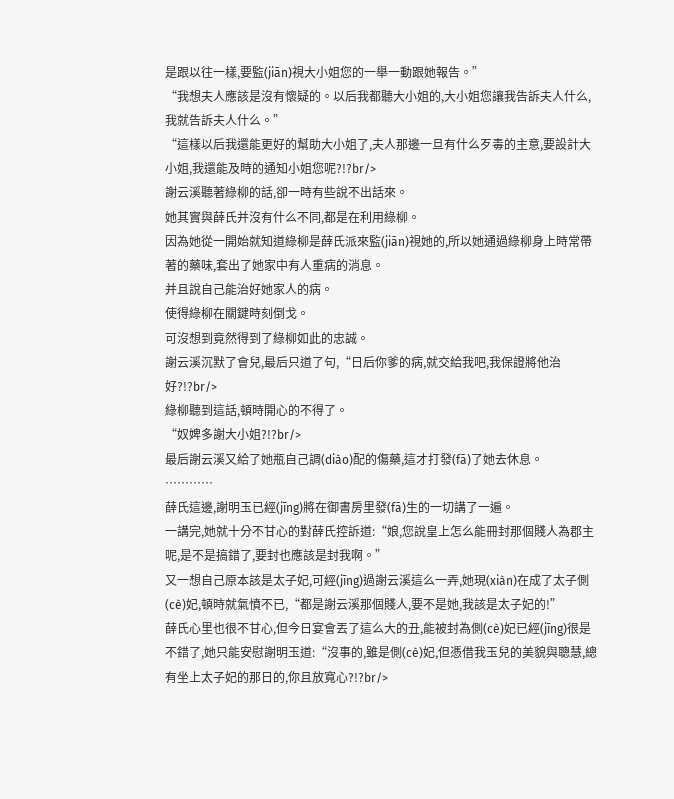是跟以往一樣,要監(jiān)視大小姐您的一舉一動跟她報告。”
“我想夫人應該是沒有懷疑的。以后我都聽大小姐的,大小姐您讓我告訴夫人什么,我就告訴夫人什么。”
“這樣以后我還能更好的幫助大小姐了,夫人那邊一旦有什么歹毒的主意,要設計大小姐,我還能及時的通知小姐您呢?!?br/>
謝云溪聽著綠柳的話,卻一時有些說不出話來。
她其實與薛氏并沒有什么不同,都是在利用綠柳。
因為她從一開始就知道綠柳是薛氏派來監(jiān)視她的,所以她通過綠柳身上時常帶著的藥味,套出了她家中有人重病的消息。
并且說自己能治好她家人的病。
使得綠柳在關鍵時刻倒戈。
可沒想到竟然得到了綠柳如此的忠誠。
謝云溪沉默了會兒,最后只道了句,“日后你爹的病,就交給我吧,我保證將他治好?!?br/>
綠柳聽到這話,頓時開心的不得了。
“奴婢多謝大小姐?!?br/>
最后謝云溪又給了她瓶自己調(diào)配的傷藥,這才打發(fā)了她去休息。
…………
薛氏這邊,謝明玉已經(jīng)將在御書房里發(fā)生的一切講了一遍。
一講完,她就十分不甘心的對薛氏控訴道:“娘,您說皇上怎么能冊封那個賤人為郡主呢,是不是搞錯了,要封也應該是封我啊。”
又一想自己原本該是太子妃,可經(jīng)過謝云溪這么一弄,她現(xiàn)在成了太子側(cè)妃,頓時就氣憤不已,“都是謝云溪那個賤人,要不是她,我該是太子妃的!”
薛氏心里也很不甘心,但今日宴會丟了這么大的丑,能被封為側(cè)妃已經(jīng)很是不錯了,她只能安慰謝明玉道:“沒事的,雖是側(cè)妃,但憑借我玉兒的美貌與聰慧,總有坐上太子妃的那日的,你且放寬心?!?br/>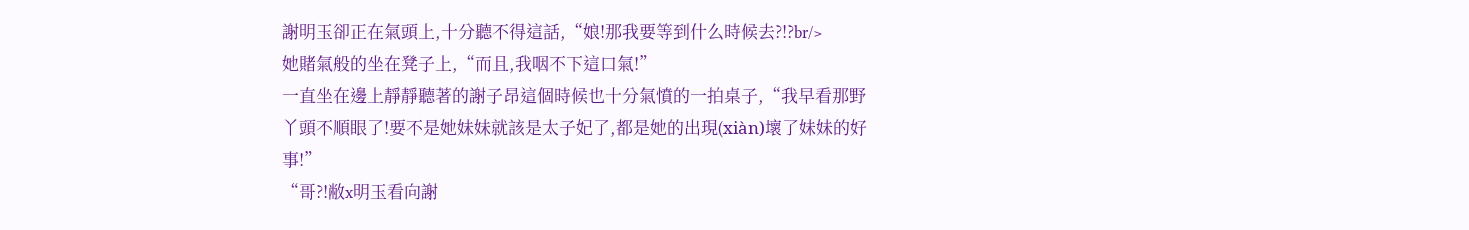謝明玉卻正在氣頭上,十分聽不得這話,“娘!那我要等到什么時候去?!?br/>
她賭氣般的坐在凳子上,“而且,我咽不下這口氣!”
一直坐在邊上靜靜聽著的謝子昂這個時候也十分氣憤的一拍桌子,“我早看那野丫頭不順眼了!要不是她妹妹就該是太子妃了,都是她的出現(xiàn)壞了妹妹的好事!”
“哥?!敝x明玉看向謝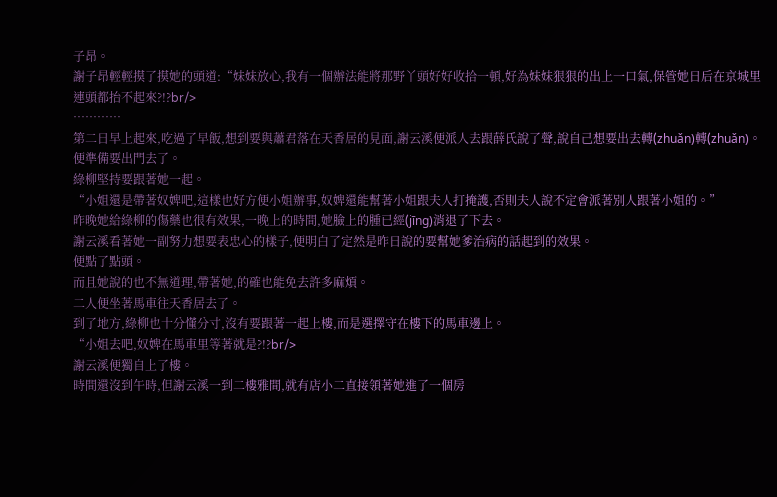子昂。
謝子昂輕輕摸了摸她的頭道:“妹妹放心,我有一個辦法能將那野丫頭好好收拾一頓,好為妹妹狠狠的出上一口氣,保管她日后在京城里連頭都抬不起來?!?br/>
…………
第二日早上起來,吃過了早飯,想到要與蕭君落在天香居的見面,謝云溪便派人去跟薛氏說了聲,說自己想要出去轉(zhuǎn)轉(zhuǎn)。
便準備要出門去了。
綠柳堅持要跟著她一起。
“小姐還是帶著奴婢吧,這樣也好方便小姐辦事,奴婢還能幫著小姐跟夫人打掩護,否則夫人說不定會派著別人跟著小姐的。”
昨晚她給綠柳的傷藥也很有效果,一晚上的時間,她臉上的腫已經(jīng)消退了下去。
謝云溪看著她一副努力想要表忠心的樣子,便明白了定然是昨日說的要幫她爹治病的話起到的效果。
便點了點頭。
而且她說的也不無道理,帶著她,的確也能免去許多麻煩。
二人便坐著馬車往天香居去了。
到了地方,綠柳也十分懂分寸,沒有要跟著一起上樓,而是選擇守在樓下的馬車邊上。
“小姐去吧,奴婢在馬車里等著就是?!?br/>
謝云溪便獨自上了樓。
時間還沒到午時,但謝云溪一到二樓雅間,就有店小二直接領著她進了一個房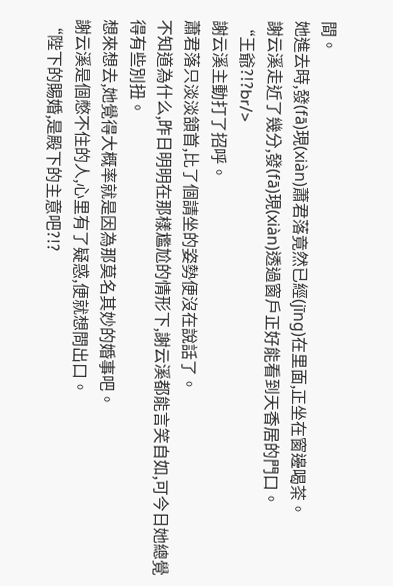間。
她進去時,發(fā)現(xiàn)蕭君落竟然已經(jīng)在里面,正坐在窗邊喝茶。
謝云溪走近了幾分,發(fā)現(xiàn)透過窗戶正好能看到天香居的門口。
“王爺?!?br/>
謝云溪主動打了招呼。
蕭君落只淡淡頷首,比了個請坐的姿勢便沒在說話了。
不知道為什么,昨日明明在那樣尷尬的情形下,謝云溪都能言笑自如,可今日她總覺得有些別扭。
想來想去,她覺得大概率就是因為那莫名其妙的婚事吧。
謝云溪是個憋不住的人,心里有了疑惑,便就想問出口。
“陛下的賜婚,是殿下的主意吧?!?